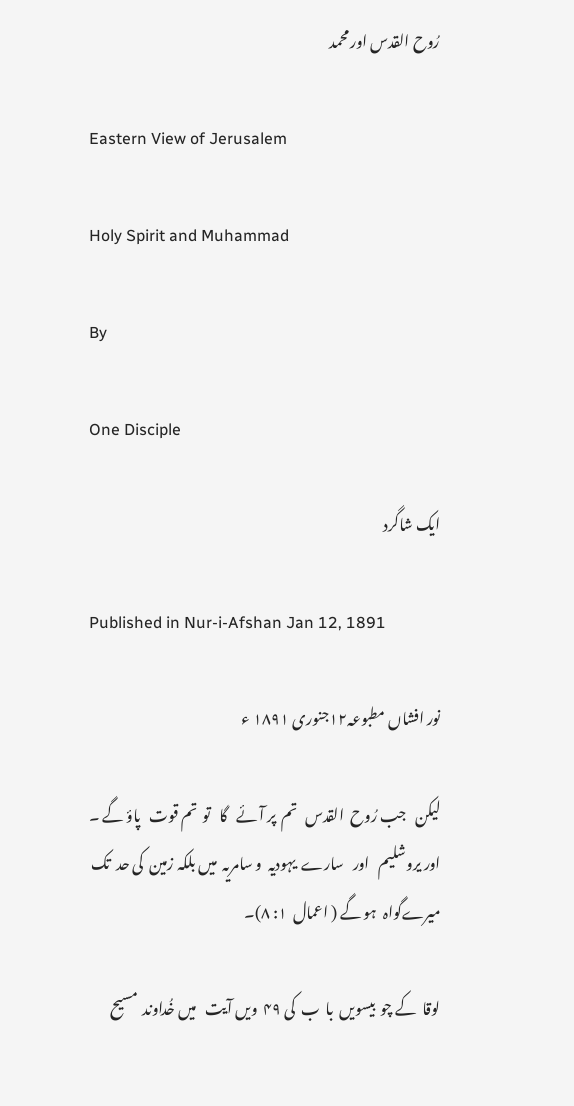رُوح القدس اور محمد

Eastern View of Jerusalem

Holy Spirit and Muhammad

By

One Disciple

ایک شاگرد

Published in Nur-i-Afshan Jan 12, 1891

نور افشاں مطبوعہ۱۲جنوری ۱۸۹۱ ء

لیکن   جب رُوح  القدس   تم  پر آئے   گا   تو  تم قوت   پاؤ گے ۔ اور یروشلیم   اور   سارے  یہودیہ  و سامریہ  میں بلکہ زمین  کی حد  تک میرےگواہ  ہو گے ( اعمال  ۱: ۸)۔

لوقا  کے چو  بیسویں  با  ب  کی ۴۹  ويں آیت   میں خُداوند  مسیح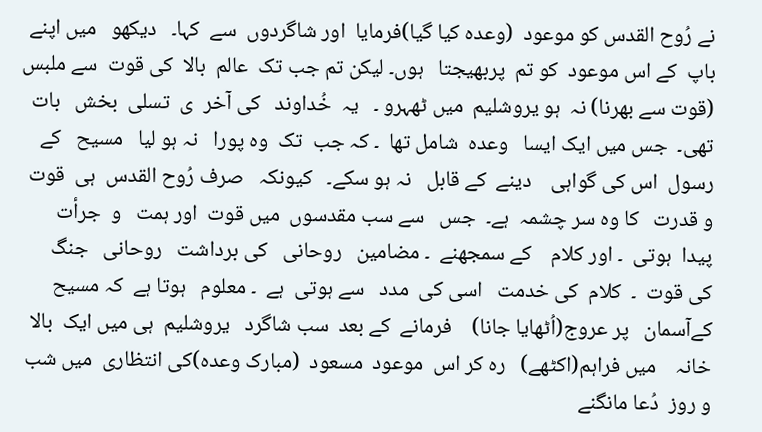نے رُوح القدس کو موعود  (وعدہ کيا گيا)فرمایا  اور شاگردوں  سے  کہا۔   دیکھو   میں اپنے باپ  کے اس موعود  کو تم  پربھیجتا   ہوں۔ لیکن تم جب تک  عالم  بالا  کی قوت  سے ملبس  (قوت سے بھرنا) نہ  ہو یروشلیم  میں ٹھہرو ۔   یہ  خُداوند   کی آخر  ی  تسلی  بخش   بات تھی۔  جس میں ایک ایسا   وعدہ  شامل تھا  ۔ کہ جب  تک  وہ پورا   نہ ہو لیا   مسیح   کے رسول  اس کی گواہی    دینے  کے قابل   نہ ہو سکے۔   کیونکہ   صرف رُوح القدس  ہی  قوت   و قدرت   کا وہ سر چشمہ  ہے۔  جس   سے سب مقدسوں  میں قوت  اور ہمت   و  جرأت  پیدا  ہوتی  ۔ اور کلام    کے سمجھنے  ۔ مضامین   روحانی   کی برداشت   روحانی   جنگ   کی قوت  ۔  کلام  کی خدمت   اسی کی  مدد   سے ہوتی  ہے  ۔ معلوم   ہوتا ہے  کہ مسیح   کےآسمان   پر عروج(اُٹھايا جانا)    فرمانے  کے بعد  سب شاگرد   یروشلیم  ہی میں ایک  بالا خانہ    میں فراہم(اکٹھے)   رہ کر اس  موعود  مسعود  (مبارک وعدہ)کی انتظاری  میں شب   و روز  دُعا مانگنے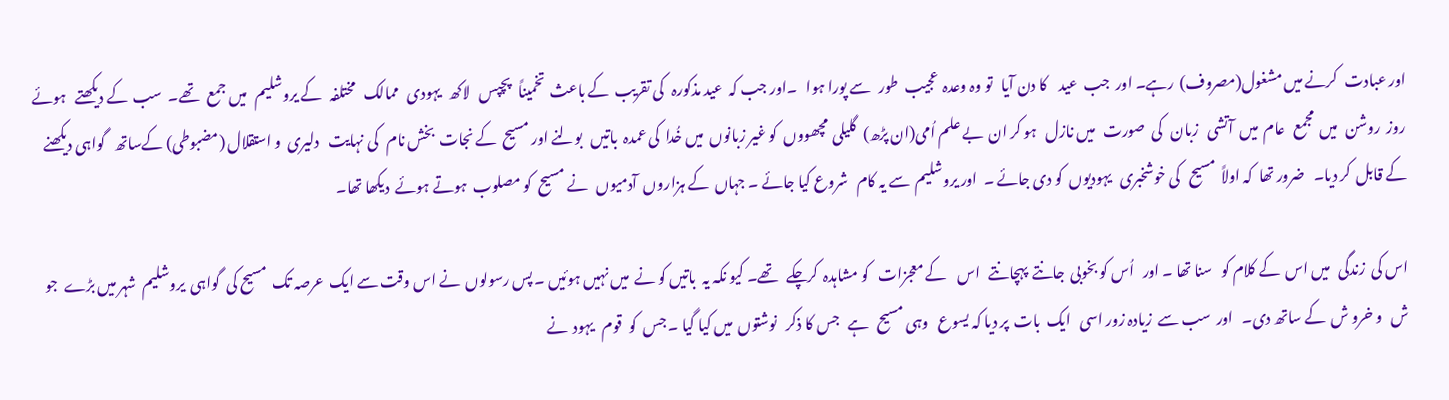اور عبادت   کرنے میں مشغول(مصروف)  رہے۔ اور  جب  عید    کا دن آیا   تو وہ وعدہ  عجیب  طور   سے پورا ہوا   ۔اور جب کہ  عید مذکورہ   کی تقریب  کے باعث  تخمیناً   پچپس   لاکھ   یہودی   ممالک   مختلفہ   کے یروشلیم   میں جمع   تھے۔  سب  کے دیکھتے   ہوئے  روز  روشن   میں  مجمع   عام  میں  آتشی   زبان   کی  صورت   میں نازل   ہو کر ان  بے علم اُمی(ان پڑھ)  گلیلی  مچھووں  کو غیر زبانوں  میں خُدا  کی عمدہ  باتیں   بولنے اور مسیح  کے نجات  بخش نام   کی نہایت   دلیری  و استقلال (مضبوطی) کےساتھ   گواہی دیکھنے   کے قابل  کر دیا۔   ضرور تھا  کہ اولاً  مسیح   کی خوشخبری   یہودیوں  کو دی جائے ۔  اور یروشلیم  سے یہ کام   شروع کیا جائے ۔ جہاں  کے ہزاروں  آدمیوں   نے مسیح  کو مصلوب  ہوتے ہوئے  دیکھا تھا۔

اس کی  زندگی   میں اس  کے کلام کو   سنا تھا ۔ اور   اُس کو بخوبی  جانتے  پہچانتے   اس    کے معجزات   کو مشاہدہ  کرچکے   تھے۔ کیو نکہ یہ  باتیں کو نے  میں نہیں ہوئیں ۔ پس رسولوں  نے اس وقت سے ایک  عرصہ تک  مسیح کی  گواہی  یروشلیم  شہر میں بڑے  جو  ش   و خرو ش  کے ساتھ دی۔   اور  سب سے  زیادہ زور اسی   ایک  بات  پر دیا کہ یسوع   وہی مسیح   ہے   جس کا ذکر   نوشتوں  میں کیا گیا ۔ جس  کو  قوم   یہود  نے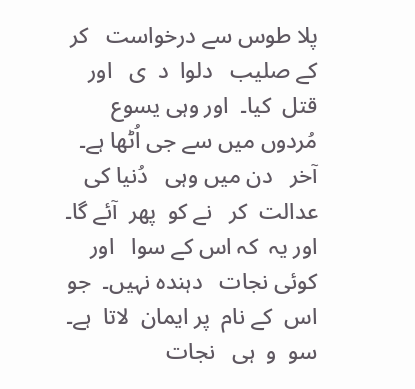پلا طوس سے درخواست   کر کے صلیب   دلوا  د  ی   اور قتل  کیا۔  اور وہی یسوع  مُردوں ميں سے جی اُٹھا ہے۔ آخر   دن میں وہی   دُنیا کی عدالت  کر   نے کو  پھر  آئے گا۔  اور یہ  کہ اس کے سوا   اور کوئی نجات   دہندہ نہیں۔  جو اس  کے نام  پر ایمان  لاتا  ہے۔ سو  و  ہی   نجات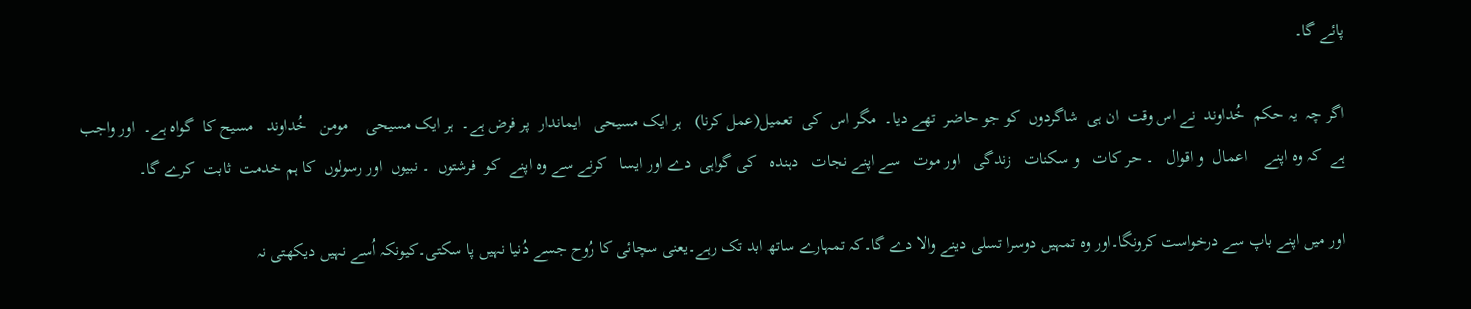پائے گا۔

اگر چہ  یہ حکم  خُداوند  نے اس وقت  ان ہی  شاگردوں  کو جو حاضر  تھے دیا۔  مگر اس  کی  تعمیل(عمل کرنا)   ہر ایک مسیحی   ایماندار  پر فرض ہے۔  ہر ایک مسیحی    مومن   خُداوند   مسیح کا  گواہ ہے۔  اور واجب   ہے  کہ وہ اپنے    اعمال  و اقوال   ۔ حر کات   و سکنات   زندگی   اور موت   سے اپنے نجات   دہندہ   کی گواہی  دے اور ایسا   کرنے سے وہ اپنے  کو  فرشتوں  ۔ نبیوں  اور رسولوں  کا ہم خدمت  ثابت  کرے گا۔

اور ميں اپنے باپ سے درخواست کرونگا۔اور وہ تمہيں دوسرا تسلی دينے والا دے گا۔کہ تمہارے ساتھ ابد تک رہے۔يعنی سچائی کا رُوح جسے دُنيا نہيں پا سکتی۔کيونکہ اُسے نہيں ديکھتی نہ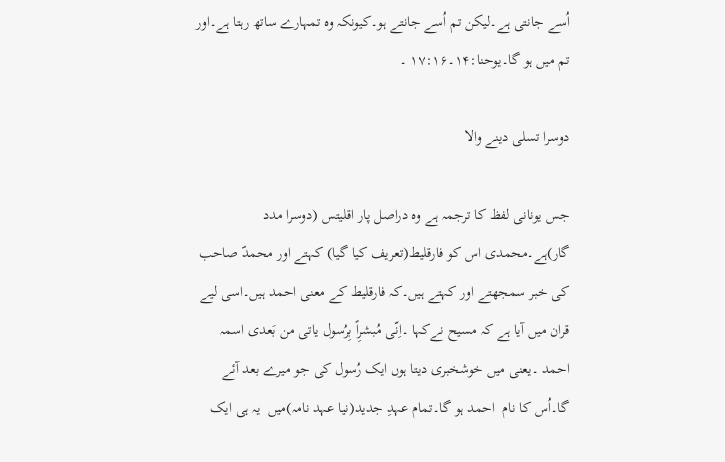اُسے جانتی ہے۔ليکن تم اُسے جانتے ہو۔کيونکہ وہ تمہارے ساتھ رہتا ہے۔اور تم ميں ہو گا۔يوحنا:۱۴۔۱۷:۱۶ ۔

دوسرا تسلی دينے والا

جس يونانی لفظ کا ترجمہ ہے وہ دراصل پار اقليتس (دوسرا مدد گار)ہے۔محمدی اس کو فارقليط(تعريف کيا گيا) کہتے اور محمدؐ صاحب کی خبر سمجھتے اور کہتے ہيں۔کہ فارقليط کے معنی احمد ہيں۔اسی ليے قران ميں آيا ہے کہ مسيح نےکہا ۔اِنّی مُبشرِاً بِرُسول ياتی من بَعدی اسمہ احمد ۔يعنی ميں خوشخبری ديتا ہوں ايک رُسول کی جو ميرے بعد آئے گا۔اُس کا نام  احمد ہو گا۔تمام عہدِ جديد(نيا عہد نامہ)ميں  يہ ہی ايک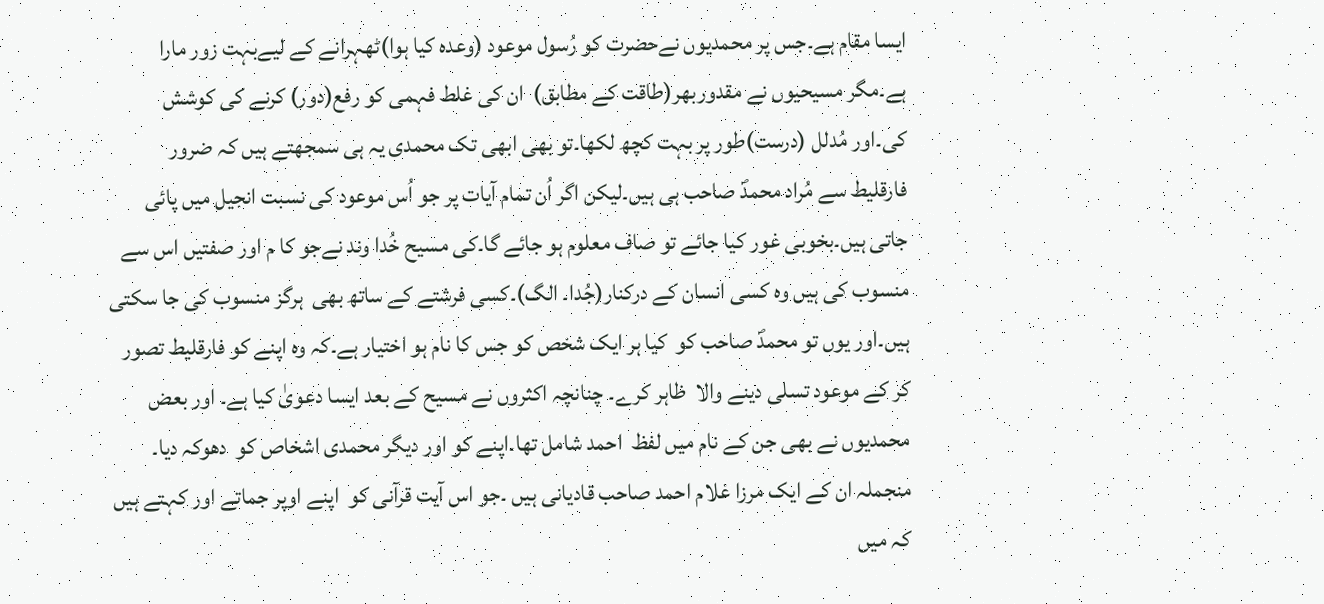ايسا مقام ہے۔جس پر محمديوں نےحضرت کو رُسول موعود (وعدہ کيا ہوا)ٹھہرانے کے ليےبہت زور مارا ہے۔مگر مسيحيوں نے مقدوربھر(طاقت کے مطابق)  ان کی غلط فہمی کو رفع(دور) کرنے کی کوشش کی۔اور مُدلل (درست)طور پر بہت کچھ لکھا۔تو بھی ابھی تک محمدی يہ ہی سمجھتے ہيں کہ ضرور  فارقليط سے مُراد محمدؐ صاحب ہی ہيں۔ليکن اگر اُن تمام آيات پر جو اُس موعود کی نسبت انجيل ميں پائی جاتی ہيں۔بخوبی غور کيا جائے تو صاف معلوم ہو جائے گا۔کی مسيح خُدا وند نےجو کا م اور صفتيں اس سے منسوب کی ہيں وہ کسی انسان کے درکنار(جُدا۔ الگ)۔کسی فرشتے کے ساتھ بھی  ہرگز منسوب کی جا سکتی ہيں۔اور يوں تو محمدؐ صاحب کو  کيا ہر ايک شخص کو جس کا نام ہو اختيار ہے۔کہ وہ اپنے کو فارقليط تصور کر کے موعود تسلی دينے والا  ظاہر کرے۔ چنانچہ اکثروں نے مسيح کے بعد ايسا دعویٰ کيا ہے۔ اور بعض محمديوں نے بھی جن کے نام ميں لفظ  احمد شامل تھا۔اپنے کو اور ديگر محمدی اشخاص کو  دھوکہ ديا۔ منجملہ ان کے ايک مرزا غلام احمد صاحب قاديانی ہيں ۔جو اس آيت قرآنی کو  اپنے اوپر جماتے اور کہتے ہيں کہ ميں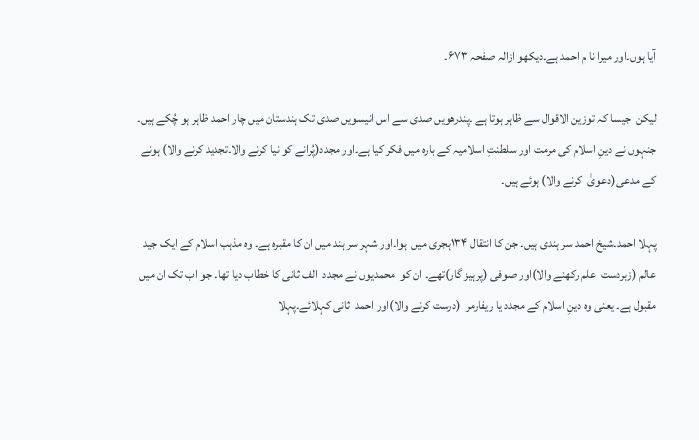آيا ہوں۔اور ميرا نا م احمد ہے۔ديکھو ازالہ صفحہ ۶۷۳۔

ليکن  جيسا کہ توزين الاقوال سے ظاہر ہوتا ہے ۔پندرھويں صدی سے اس انيسويں صدی تک ہندستان ميں چار احمد ظاہر ہو چُکے ہيں۔ جنہوں نے دينِ اسلام کی مرمت اور سلطنتِ اسلاميہ کے بارہ ميں فکر کيا ہے۔اور مجدد(پُرانے کو نيا کرنے والا۔تجديد کرنے والا) ہونے کے مدعی(دعویٰ  کرنے والا) ہوئے ہيں۔

پہلا احمد۔شيخ احمد سر ہندی ہيں۔ جن کا انتقال ۱۳۴ہجری ميں  ہوا۔اور شہر سر ہند ميں ان کا مقبرہ ہے۔ وہ مذہب اسلام کے ايک جيد عالم (زبردست  علم رکھنے والا)اور صوفی (پرہيز گار)تھے۔ ان کو  محمديوں نے مجدد  الف ثانی کا خطاب ديا تھا۔ جو اب تک ان ميں مقبول ہے۔ يعنی وہ دينِ اسلام کے مجدد يا ريفارمر  (درست کرنے والا)اور احمد  ثانی کہلائے۔پہلا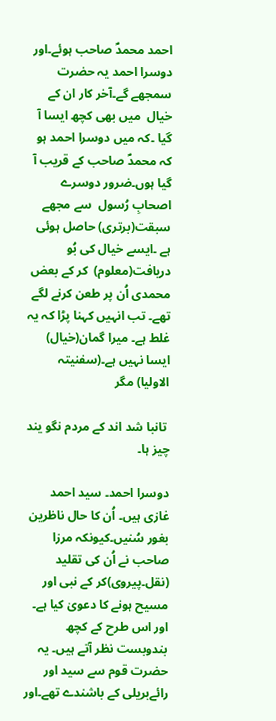احمد محمدؐ صاحب ہوئے۔اور دوسرا احمد يہ حضرت سمجھے گے۔آخر کار ان کے خيال  ميں بھی کچھ ايسا آ گيا ۔کہ ميں دوسرا احمد ہو کہ محمدؐ صاحب کے قريب آ گيا ہوں۔ضرور دوسرے اصحابِ رُسول  سے مجھے سبقت(برتری) حاصل ہوئی ہے ۔ايسے خيال کی بُو دريافت(معلوم)  کر کے بعض محمدی اُن پر طعن کرنے لگے تھے۔ تب انہيں کہنا پڑا کہ يہ غلط ہے۔ ميرا گمان(خيال) ايسا نہيں ہے۔(سفنيتہ الاوليا) مگر

 تانبا شد اند کے مردم نگو يند چيز ہا۔

دوسرا احمد۔ سيد احمد غازی ہيں۔ اُن کا حال ناظرين بغور سُنيں۔کيونکہ مرزا صاحب نے اُن کی تقليد (نقل۔پيروی)کر کے نبی اور مسيح ہونے کا دعویٰ کيا ہے۔ اور اس طرح کے کچھ بندوبست نظر آتے ہيں۔ يہ حضرت قوم سے سيد اور رائےبريلی کے باشندے تھے۔اور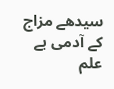سيدھے مزاج کے آدمی بے علم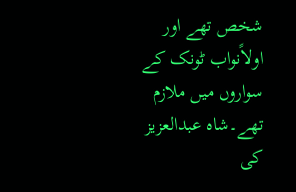شخص تھے اور اولاًنواب ٹونک کے سواروں ميں ملازم تھے۔شاہ عبدالعزيز  کی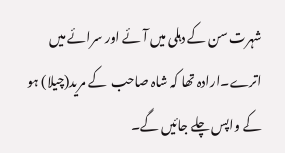شہرت سن کے دہلی ميں آئے اور سرائے ميں اترے۔ارادہ تھا کہ شاہ صاحب  کے مريد(چيلا) ہو کے واپس چلے جائيں گے۔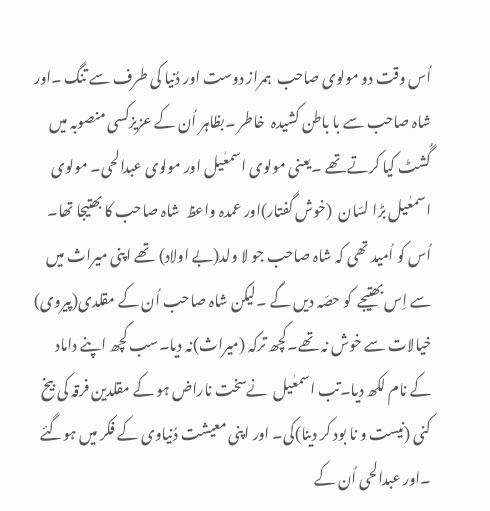اُس وقت دو مولوی صاحب  ہمراز دوست اور دُنيا کی طرف سے تنگ ۔اور شاہ صاحب سے با باطن کشيدہ  خاطر ۔بظاہر اُن کے عزيزکسی منصوبہ ميں گُشٹ کيا کرتے تھے ۔يعنی مولوی اسمعٰيل اور مولوی عبدالحی۔ مولوی اسمعٰيل بڑا لسّان  (خوش گفتار)اور عمدہ واعظ  شاہ صاحب کا بھتيجا تھا۔ اُس کو اُميد تھی کہ شاہ صاحب جو لا ولد(بے اولاد) تھے اپنی ميراث ميں سے اِس بھتيجے  کو حصّہ ديں گے ۔ليکن شاہ صاحب اُن کے مقلدی(پيروی) خيالات سے خوش نہ تھے۔کچھ ترکہ (ميراث)نہ ديا۔سب کچھ اپنے داماد کے نام لکھ ديا۔تب اسمعٰيل  نےسخت ناراض ہو کے مقلدين فرقہ کی بيخ کنی (نيست و نا بود کر دينا)کی۔ اور اپنی معيشت دُنياوی کے فکر ميں ہوگئے ۔اور عبدالحی اُن کے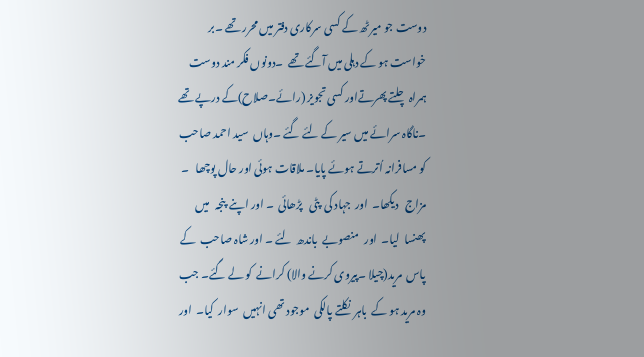دوست جو ميرٹھ کے کسی سرکاری دفتر ميں محرر تھے ۔بر خواست ہو کے دہلی ميں آگئے تھے  ۔دونوں فکر مند دوست ہمراہ چلتے پھرتےاور کسی تجويز (رائے۔صلاح)کے درپے تھے ۔ناگاہ سرائے ميں سير کے لئے گئے ۔وہاں  سيد احمد صاحب کو مسافرانہ اُترتے ہوئے پايا۔ ملاقات ہوئی اور حال پوچھا   ۔ مزاج   دیکھا۔  اور  جہاد کی  پٹی   پڑھائی  ۔ اور اپنے  پنجہ   میں  پھنسا  لیا۔  اور   منصوبے  باندھ  لئے ۔ اور شاہ صاحب  کے پاس  مرید(چيلا ۔پيروی کرنے والا) کرانے  کو لے گئے۔ جب   وہ مرید ہو کے  باہر  نکلتے پالکی  موجود تھی انہیں  سوار  کیا۔  اور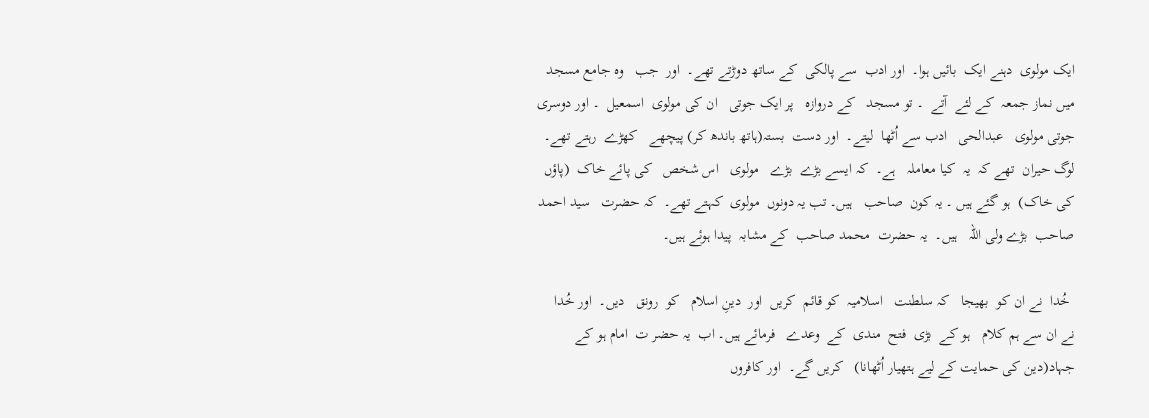ایک مولوی  دہنے ایک  بائیں ہوا۔  اور ادب  سے پالکی  کے ساتھ دوڑتے تھے۔  اور  جب   وہ جامع مسجد  میں نماز جمعہ  کے لئے  آتے  ۔ تو مسجد   کے دروازہ   پر ایک جوتی   ان کی مولوی  اسمعیل  ۔ اور دوسری   جوتی مولوی   عبدالحی   ادب سے اُٹھا  لیتے۔  اور دست  بستہ(ہاتھ باندھ کر) پیچھے   کھڑے  رہتے تھے۔  لوگ حیران  تھے کہ  یہ  کیا معاملہ   ہے۔  کہ ایسے بڑے  بڑے   مولوی   اس شخص   کی پائے خاک  (پاؤں کی خاک)  ہو گئے ہیں ۔ یہ کون  صاحب   ہیں۔ تب یہ دونوں  مولوی  کہتے تھے۔  کہ حضرت   سید احمد  صاحب  بڑے ولی اللہ   ہیں۔  یہ حضرت  محمد صاحب  کے مشابہ  پیدا ہوئے ہیں۔

 خُدا  نے ان کو  بھیجا   کہ سلطنت   اسلامیہ  کو قائم  کریں  اور  دینِ اسلام   کو  رونق   دیں۔  اور خُدا  نے ان سے ہم کلام   ہو کے  بڑی  فتح  مندی  کے  وعدے   فرمائے ہیں۔ اب  یہ حضر ت  امام ہو کے جہاد(دين کی حمايت کے ليے ہتھيار اُٹھانا)   کریں گے۔  اور کافروں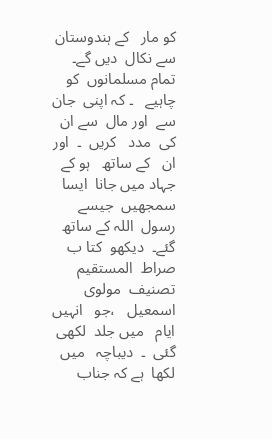کو مار   کے ہندوستان   سے نکال  دیں گے۔   تمام مسلمانوں  کو چاہیے   ۔ کہ اپنی  جان  سے  اور مال  سے ان کی  مدد   کریں  ۔  اور ان   کے ساتھ   ہو کے جہاد میں جانا  ایسا   سمجھیں  جیسے   رسول  اللہ کے ساتھ   گئے۔  دیکھو  کتا ب صراط  المستقیم   تصنیف  مولوی   اسمعیل   ،جو   انہیں  ایام   میں جلد  لکھی   گئی  ۔  دیباچہ   میں لکھا  ہے کہ جناب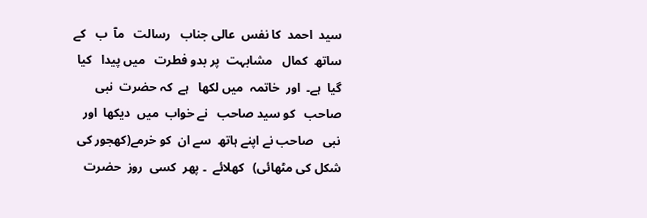سید  احمد  کا نفس  عالی جناب   رسالت   مآ  ب   کے ساتھ  کمال   مشابہت  پر بدو فطرت   میں پیدا   کیا گیا  ہے۔  اور  خاتمہ  میں لکھا   ہے  کہ حضرت  نبی  صاحب   کو سید صاحب   نے خواب  میں  دیکھا  اور نبی   صاحب نے اپنے ہاتھ  سے ان  کو خرمے(کھجور کی شکل کی مٹھائی)   کھلائے  ۔ پھر  کسی  روز  حضرت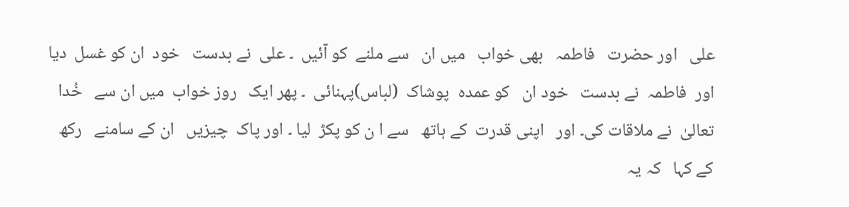علی   اور حضرت   فاطمہ   بھی خواب   میں ان   سے ملنے  کو آئیں  ۔ علی  نے بدست   خود  ان کو غسل  دیا اور  فاطمہ  نے بدست   خود ان   کو عمدہ  پوشاک  (لباس)پہنائی  ۔ پھر ایک   روز خواب  میں ان سے   خُدا  تعالیٰ  نے ملاقات کی۔ اور   اپنی قدرت  کے ہاتھ   سے ا ن کو پکڑ  لیا ۔ اور پاک  چیزیں   ان کے سامنے   رکھ  کے کہا   کہ یہ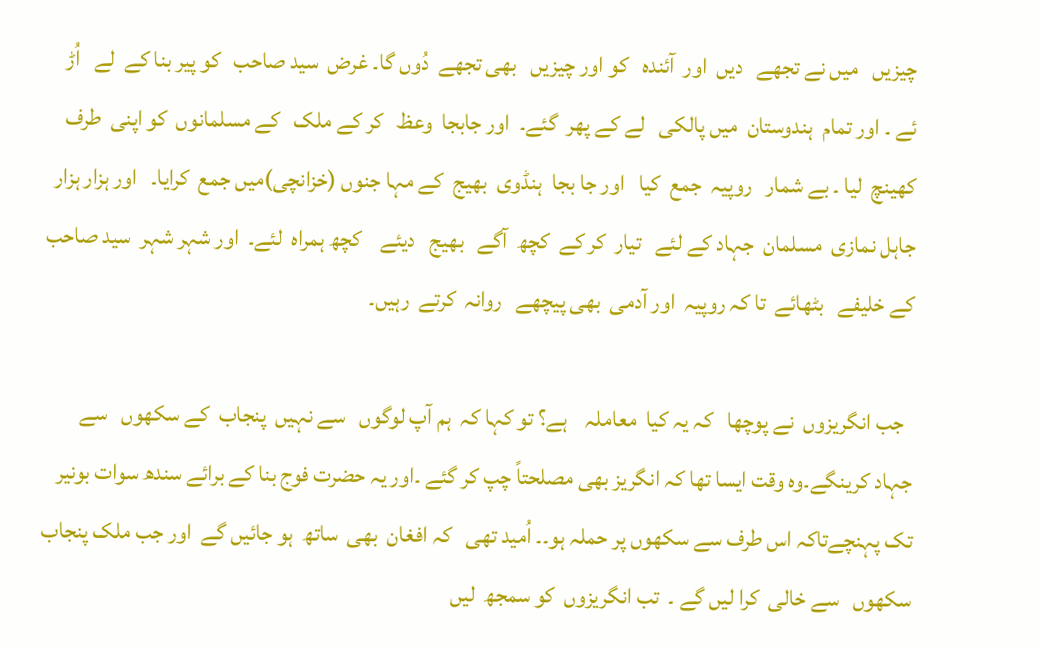چیزیں   میں نے تجھے   دیں  اور  آئندہ   کو اور چیزیں   بھی تجھے  دُوں گا۔ غرض  سید صاحب   کو پیر بنا کے  لے   اُڑ  ئے ۔ اور تمام  ہندوستان  میں پالکی   لے کے پھر  گئے۔  اور جابجا  وعظ   کر کے ملک   کے مسلمانوں  کو اپنی  طرف   کھینچ  لیا ۔ بے شمار   روپیہ  جمع  کیا   اور جا بجا  ہنڈوی  بھیج  کے مہا جنوں (خزانچی)میں جمع  کرایا۔   اور ہزار ہزار  جاہل نمازی  مسلمان  جہاد کے لئے   تیار  کر کے  کچھ  آگے   بھیج   دیئے    کچھ ہمراہ  لئے۔  اور شہر شہر  سید صاحب   کے خلیفے   بٹھائے  تا کہ روپیہ  اور آدمی  بھی پیچھے   روانہ  کرتے  رہیں۔

  جب انگریزوں  نے پوچھا   کہ یہ کیا  معاملہ    ہے؟ تو کہا کہ  ہم آپ لوگوں   سے نہیں  پنجاب  کے سکھوں   سے جہاد کرينگے۔وہ وقت ايسا تھا کہ انگريز بھی مصلحتاً چپ کر گئے ۔اور يہ حضرت فوج بنا کے برائے سندھ سوات بونير تک پہنچےتاکہ اس طرف سے سکھوں پر حملہ ہو۔۔ اُمید تھی   کہ افغان  بھی  ساتھ  ہو جائیں گے  اور جب ملک پنجاب  سکھوں   سے خالی  کرا لیں گے ۔  تب انگریزوں  کو سمجھ  لیں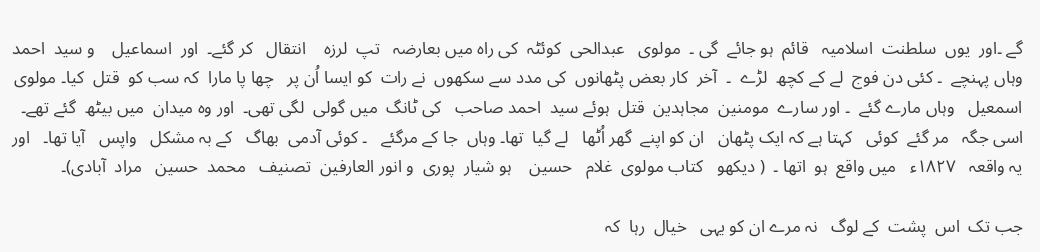گے ۔اور  یوں  سلطنت  اسلامیہ   قائم  ہو جائے  گی ۔  مولوی   عبدالحی  کوئٹہ  کی راہ میں بعارضہ   تپ  لرزہ    انتقال   کر گئے۔  اور  اسماعیل    و سید  احمد  وہاں پہنچے  ۔ کئی دن فوج  لے کے کچھ  لڑے  ۔  آخر  کار بعض پٹھانوں  کی مدد سے سکھوں  نے رات  کو ایسا اُن پر   چھا پا مارا  کہ سب کو  قتل  کیا۔ مولوی  اسمعیل   وہاں مارے گئے  ۔ اور سارے  مومنین  مجاہدین  قتل  ہوئے سید  احمد صاحب   کی ٹانگ  میں گولی  لگی تھی۔  اور وہ میدان  میں بیٹھ  گئے تھے۔  اسی جگہ   مر گئے  کوئی   کہتا ہے کہ ایک پٹھان   ان کو اپنے  گھر اُٹھا   لے گیا  تھا۔ وہاں  جا کے مرگئے   ۔ کوئی آدمی  بھاگ   کے بہ مشکل   واپس   آیا تھا۔   اور یہ واقعہ   ۱۸۲۷ء   میں واقع  ہو  اتھا ۔  ( دیکھو   کتاب مولوی  غلام   حسین    ہو شیار  پوری  و انور العارفین  تصنیف   محمد  حسین   مراد  آبادی)۔

جب تک  اس  پشت  کے لوگ   نہ مرے ان کو یہی   خیال  رہا  کہ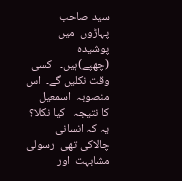سید صاحب   پہاڑوں  میں پوشیدہ  (چھپے)ہیں۔   کسی  وقت نکلیں گے۔  اس منصوبہ  اسمعیل   کا نتیجہ   کیا نکلا؟   یہ کہ انسانی   چالاکی تھی  رسولی   مشابہت  اور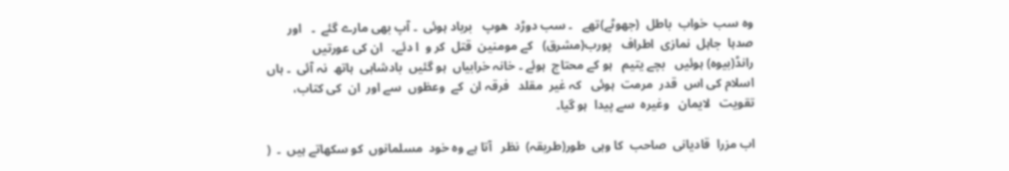وہ سب  خواب  باطل  (جھوٹے)تھے   ۔ سب دوڑد  ھوپ   برباد ہوئی  ۔ آپ بھی مارے گئے  ۔   اور صدہا  جاہل  نمازی  اطراف   پورب(مشرق)   کے مومنین  قتل  کر و  ا دئے۔   ان کی عورتیں   رانڈ(بيوہ) ہوئیں   بچے یتیم   ہو کے محتاج  ہوئے ۔ خانہ خرابیاں  ہو گئیں  بادشاہی  ہاتھ  نہ آئی  ۔ ہاں  اسلام کی اس  قدر  مرمت  ہوئی   کہ غیر  مقلد   فرقہ ان  کے  وعظوں  سے اور  ان  کی کتاب،   تقویت   لایمان   وغیرہ  سے پیدا  ہو گیا۔

اب مزرا  قادیانی  صاحب  کا وہی  طور(طريقہ)  نظر   آتا ہے وہ خود  مسلمانوں  کو سکھاتے ہیں  ۔  (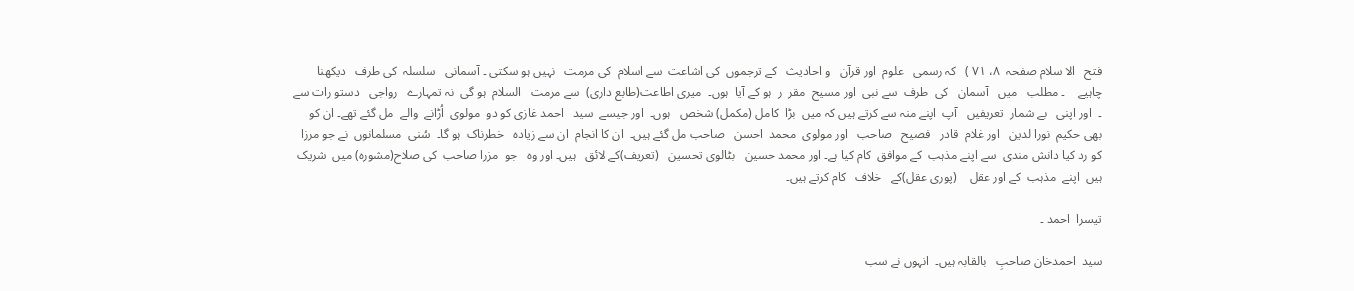فتح   الا سلام صفحہ  ۸، ۷۱ )   کہ رسمی   علوم  اور قرآن   و احادیث   کے ترجموں  کی اشاعت  سے اسلام  کی مرمت   نہیں ہو سکتی ۔ آسمانی   سلسلہ  کی طرف   دیکھنا   چاہیے    ۔ مطلب   میں   آسمان   کی  طرف  سے نبی  اور مسیح  مقر  ر  ہو کے آیا  ہوں۔  میری اطاعت(طابع داری)  سے مرمت   السلام  ہو گی  نہ تمہارے   رواجی   دستو رات سے ۔  اور اپنی   بے شمار  تعریفیں   آپ  اپنے منہ سے کرتے ہیں کہ میں  بڑا  کامل (مکمل) شخص   ہوں۔  اور جیسے  سید   احمد غازی کو دو  مولوی  اُڑانے  والے  مل گئے تھے۔ ان کو  بھی حکیم  نورا لدین   اور غلام  قادر   فصیح   صاحب   اور مولوی  محمد  احسن   صاحب مل گئے ہیں۔  ان کا انجام  ان سے زیادہ   خطرناک  ہو گا۔  سُنی  مسلمانوں  نے جو مرزا  کو رد کیا دانش مندی  سے اپنے مذہب  کے موافق  کام کیا ہے۔ اور محمد حسین   بٹالوی تحسین   (تعريف)کے لائق   ہیں۔ اور وہ   جو  مزرا صاحب  کی صلاح(مشورہ) میں  شریک   ہيں  اپنے  مذہب  کے اور عقل    (پوری عقل)کے   خلاف   کام کرتے ہیں۔

تیسرا  احمد ۔

سید  احمدخان صاحبِ   بالقابہ ہیں۔  انہوں نے سب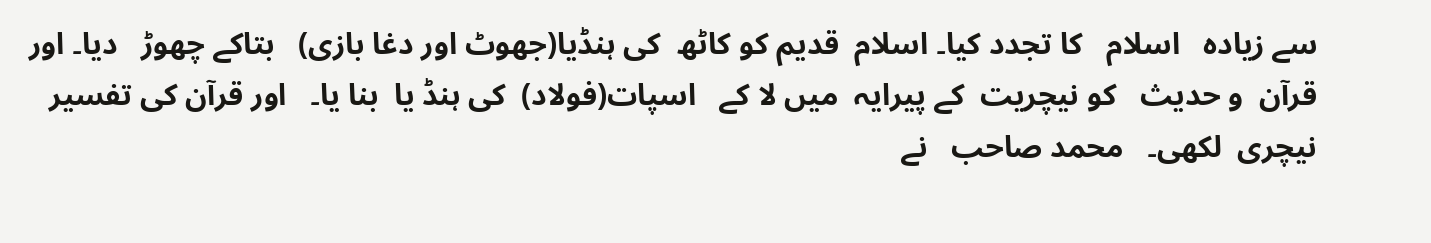سے زیادہ   اسلام   کا تجدد کیا۔ اسلام  قدیم کو کاٹھ  کی ہنڈیا(جھوٹ اور دغا بازی)   بتاکے چھوڑ   دیا۔ اور قرآن  و حدیث   کو نیچریت  کے پیرایہ  میں لا کے   اسپات(فولاد)  کی ہنڈ یا  بنا یا۔   اور قرآن کی تفسیر  نیچری  لکھی۔   محمد صاحب   نے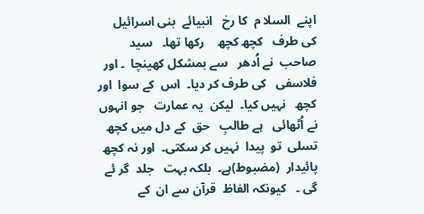اپنے  السلا م  کا رخ   انبیائے  بنی اسرائیل  کی طرف   کچھ کچھ    رکھا تھا۔   سید صاحب  نے اُدھر   سے بمشکل کھینچا  ۔ اور   فلاسفی   کی طرف کر دیا۔  اس  کے سوا  اور کچھ   نہیں کیا۔  لیکن  یہ عمارت   جو انہوں  نے اُٹھائی   ہے طالبِ   حق  کے دل میں کچھ   تسلی  تو  پیدا  نہیں کر سکتی۔  اور نہ کچھ  پائیدار  (مضبوط)ہے۔  بلکہ بہت   جلد  گر ئے   گی ۔   کیونکہ الفاظ  قرآن سے ان  کے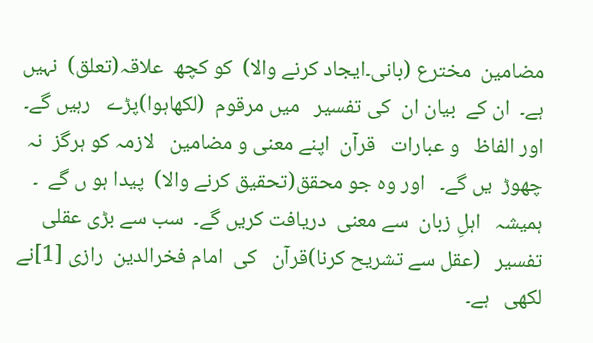مضامین  مخترع (بانی۔ايجاد کرنے والا)  کو کچھ  علاقہ(تعلق)  نہیں ہے۔  ان کے  بیان ان  کی تفسیر   میں مرقوم  (لکھاہوا)پڑے   رہیں گے۔ اور الفاظ   و عبارات   قرآن  اپنے معنی و مضامین   لازمہ کو ہرگز  نہ چھوڑ  یں گے۔   اور وہ جو محقق(تحقيق کرنے والا)  پیدا ہو ں گے  ۔  ہمیشہ   اہلِ زبان  سے معنی  دریافت کریں گے۔  سب سے بڑی عقلی  تفسیر   (عقل سے تشريح کرنا)قرآن   کی  امام فخرالدین  رازی [1]نے لکھی   ہے۔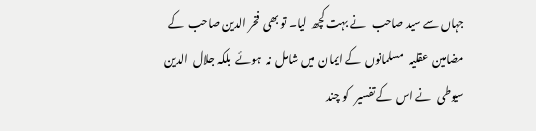جہاں سے سید صاحب   نے بہت کچھ  لیا۔ تو بھی  فخر الدین صاحب  کے مضامین  عقلیہ   مسلمانوں  کے ایمان  میں شامل  نہ  ہوئے  بلکہ جلال  الدین   سیوطی   نے اس  کے تفسیر   کو چند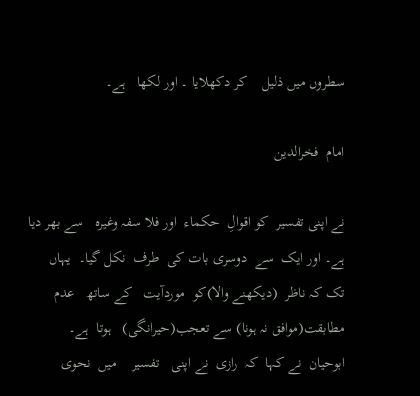سطروں میں ذلیل    کر دکھلایا ۔ اور لکھا   ہے۔

امام  فخرالدین

نے اپنی تفسیر  کو اقوالِ  حکماء  اور فلا سفہ وغیرہ   سے بھر دیا ہے۔ اور ایک  سے  دوسری بات کی  طرف  نکل گیا۔  یہاں  تک کہ ناظر  (ديکھنے والا)کو  موردآیت   کے ساتھ   عدم   مطابقت(موافق نہ ہونا) سے تعجب(حيرانگی)   ہوتا  ہے۔  ابوحیان  نے کہا  کہ  رازی  نے اپنی   تفسیر    میں  نحوی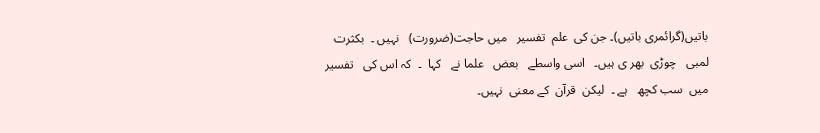باتیں(گرائمری باتيں)۔ جن کی  علم  تفسیر   میں حاجت(ضرورت)   نہیں ۔  بکثرت  لمبی   چوڑی  بھر ی ہیں۔   اسی واسطے   بعض   علما نے   کہا  ۔  کہ اس کی   تفسیر  میں  سب کچھ   ہے ۔  لیکن  قرآن  کے معنی  نہیں۔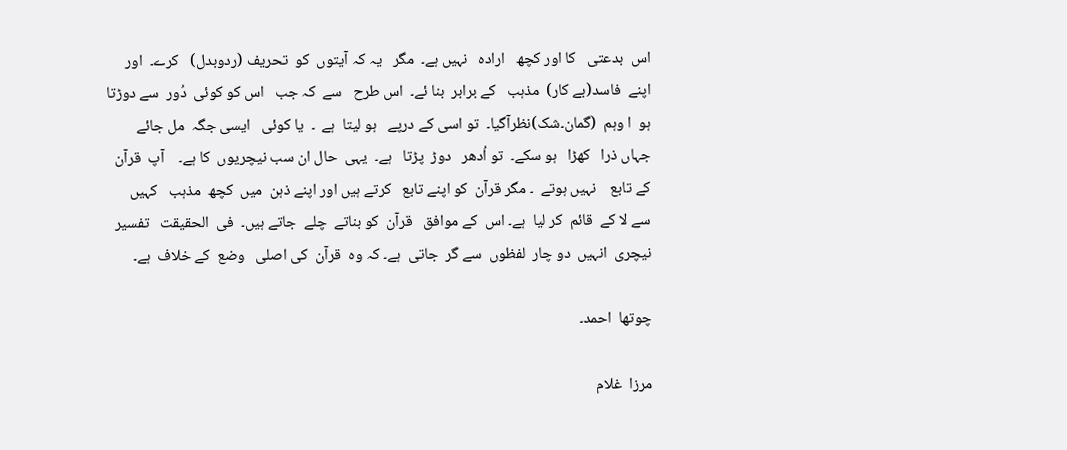اس  بدعتی   کا اور کچھ   ارادہ   نہیں ہے۔  مگر   یہ کہ آیتوں  کو  تحریف (ردوبدل)   کرے۔  اور اپنے  فاسد(بے کار)  مذہب   کے برابر  بنا ئے۔  اس طرح   سے  کہ جب   اس کو کوئی  دُور  سے دوڑتا ہو  ا وہم  (گمان۔شک)نظرآگیا۔  تو اسی کے درپے   ہو لیتا  ہے  ۔  یا کوئی   ایسی جگہ  مل جائے   جہاں ذرا   کھڑا   ہو سکے۔  تو اُدھر   دوڑ  پڑتا   ہے۔  یہی  حال ان سب نيچریوں  کا ہے۔    آپ  قرآن  کے تابع    نہیں ہوتے  ۔ مگر قرآن  کو اپنے تابع   کرتے ہیں اور اپنے ذہن  میں  کچھ  مذہب   کہیں   سے لا کے  قائم  کر لیا  ہے۔ اس  کے موافق   قرآن  کو بناتے  چلے  جاتے ہیں۔  فی  الحقیقت   تفسیر   نیچری  انہیں  دو چار  لفظوں  سے گر  جاتی  ہے۔ کہ وہ  قرآن  کی اصلی   وضع  کے خلاف  ہے۔

چوتھا  احمد۔

مرزا  غلام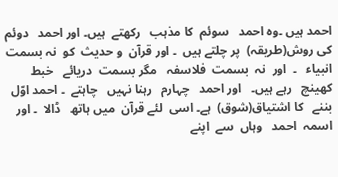احمد ہیں ۔وہ احمد   سوئم  کا مذہب   رکھتے  ہیں۔ اور احمد   دوئم  کی روش(طريقہ)  پر چلتے ہیں  ۔ اور قرآن  و حدیث  کو  نہ بسمت    انبیاء   ۔  اور  نہ  بسمت  فلاسفہ   مگر بسمت  دریائے   خبط   کھینچ   رہے ہیں۔   اور احمد   چہارم   رہنا نہیں   چاہتے  ۔ احمد اوّل  بننے   کا اشتیاق(شوق)  ہے۔ اسی  لئے قرآن  میں ہاتھ   ڈالا  ۔ اور اسمہ  احمد   وہاں  سے  اپنے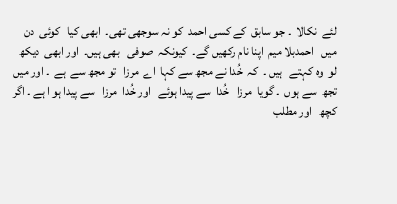لئے  نکالا  ۔ جو سابق  کے کسی احمد  کو نہ سوجھی تھی۔  ابھی کیا   کوئی  دن میں   احمدبلا میم  اپنا نام رکھیں گے۔  کیونکہ  صوفی   بھی ہیں۔  اور ابھی  دیکھ لو  وہ کہتے   ہیں ۔  کہ  خُدا نے مجھ سے کہا  اے  مرزا   تو مجھ سے  ہے  ۔ اور میں تجھ  سے ہوں  ۔ گویا  مرزا   خُدا  سے پیدا ہوئے   اور خُدا  مرزا   سے پیدا ہو ا ہے ۔ اگر کچھ   اور مطلب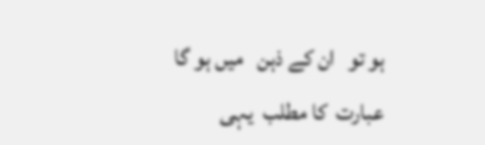ہو تو   ان کے ذہن   میں ہو گا  عبارت  کا مطلب  یہی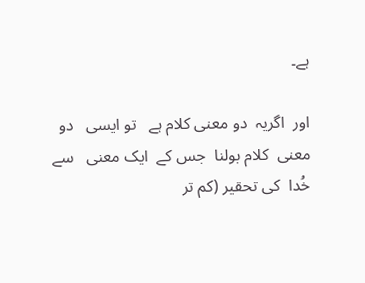ہے۔

اور  اگریہ  دو معنی کلام ہے   تو ایسی   دو معنی  کلام بولنا  جس کے  ایک معنی   سے خُدا  کی تحقیر (کم تر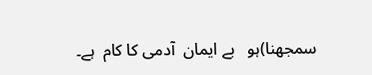سمجھنا)ہو   بے ایمان  آدمی کا کام  ہے۔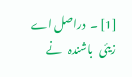[1] ۔  دراصل اے زیئی   باشندہ   نے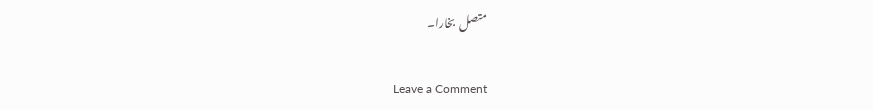متصل  بخارا۔

Leave a Comment